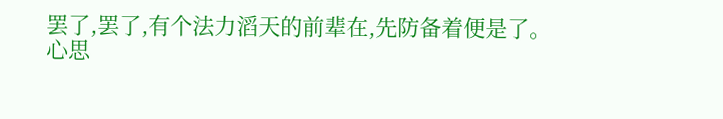罢了,罢了,有个法力滔天的前辈在,先防备着便是了。
心思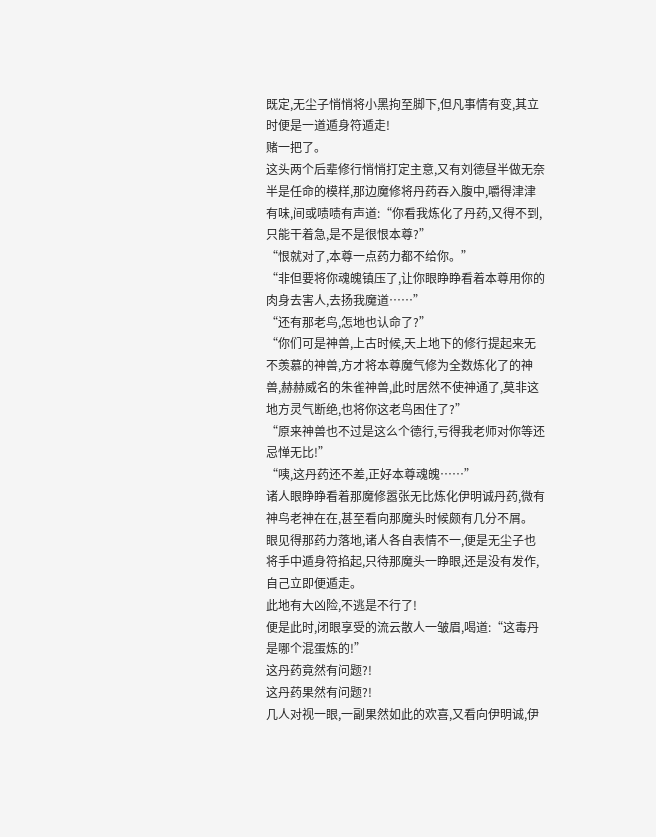既定,无尘子悄悄将小黑拘至脚下,但凡事情有变,其立时便是一道遁身符遁走!
赌一把了。
这头两个后辈修行悄悄打定主意,又有刘德昼半做无奈半是任命的模样,那边魔修将丹药吞入腹中,嚼得津津有味,间或啧啧有声道:“你看我炼化了丹药,又得不到,只能干着急,是不是很恨本尊?”
“恨就对了,本尊一点药力都不给你。”
“非但要将你魂魄镇压了,让你眼睁睁看着本尊用你的肉身去害人,去扬我魔道……”
“还有那老鸟,怎地也认命了?”
“你们可是神兽,上古时候,天上地下的修行提起来无不羡慕的神兽,方才将本尊魔气修为全数炼化了的神兽,赫赫威名的朱雀神兽,此时居然不使神通了,莫非这地方灵气断绝,也将你这老鸟困住了?”
“原来神兽也不过是这么个德行,亏得我老师对你等还忌惮无比!”
“咦,这丹药还不差,正好本尊魂魄……”
诸人眼睁睁看着那魔修嚣张无比炼化伊明诚丹药,微有神鸟老神在在,甚至看向那魔头时候颇有几分不屑。
眼见得那药力落地,诸人各自表情不一,便是无尘子也将手中遁身符掐起,只待那魔头一睁眼,还是没有发作,自己立即便遁走。
此地有大凶险,不逃是不行了!
便是此时,闭眼享受的流云散人一皱眉,喝道:“这毒丹是哪个混蛋炼的!”
这丹药竟然有问题?!
这丹药果然有问题?!
几人对视一眼,一副果然如此的欢喜,又看向伊明诚,伊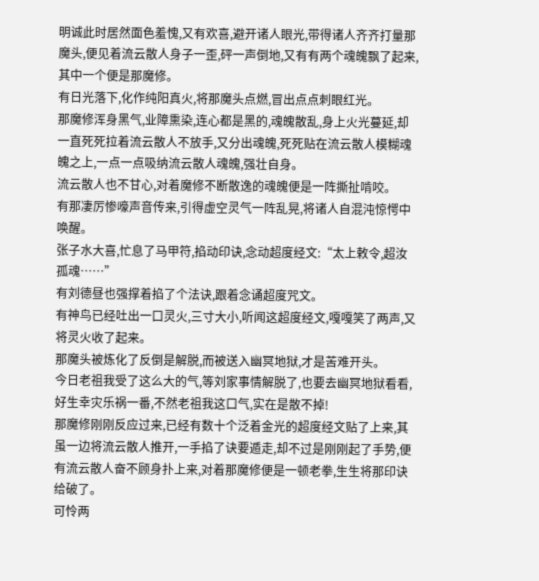明诚此时居然面色羞愧,又有欢喜,避开诸人眼光,带得诸人齐齐打量那魔头,便见着流云散人身子一歪,砰一声倒地,又有有两个魂魄飘了起来,其中一个便是那魔修。
有日光落下,化作纯阳真火,将那魔头点燃,冒出点点刺眼红光。
那魔修浑身黑气,业障熏染,连心都是黑的,魂魄散乱,身上火光蔓延,却一直死死拉着流云散人不放手,又分出魂魄,死死贴在流云散人模糊魂魄之上,一点一点吸纳流云散人魂魄,强壮自身。
流云散人也不甘心,对着魔修不断散逸的魂魄便是一阵撕扯啃咬。
有那凄厉惨嚎声音传来,引得虚空灵气一阵乱晃,将诸人自混沌惊愕中唤醒。
张子水大喜,忙息了马甲符,掐动印诀,念动超度经文:“太上敕令,超汝孤魂……”
有刘德昼也强撑着掐了个法诀,跟着念诵超度咒文。
有神鸟已经吐出一口灵火,三寸大小,听闻这超度经文,嘎嘎笑了两声,又将灵火收了起来。
那魔头被炼化了反倒是解脱,而被送入幽冥地狱,才是苦难开头。
今日老祖我受了这么大的气,等刘家事情解脱了,也要去幽冥地狱看看,好生幸灾乐祸一番,不然老祖我这口气,实在是散不掉!
那魔修刚刚反应过来,已经有数十个泛着金光的超度经文贴了上来,其虽一边将流云散人推开,一手掐了诀要遁走,却不过是刚刚起了手势,便有流云散人奋不顾身扑上来,对着那魔修便是一顿老拳,生生将那印诀给破了。
可怜两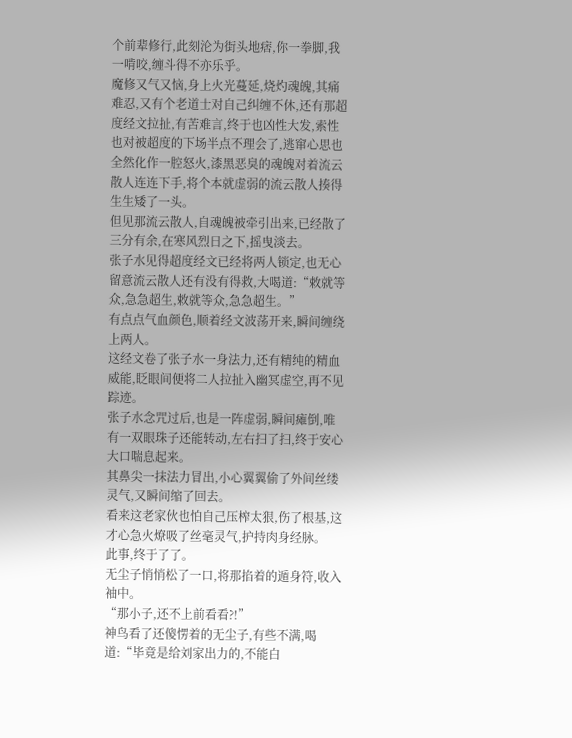个前辈修行,此刻沦为街头地痞,你一拳脚,我一啃咬,缠斗得不亦乐乎。
魔修又气又恼,身上火光蔓延,烧灼魂魄,其痛难忍,又有个老道士对自己纠缠不休,还有那超度经文拉扯,有苦难言,终于也凶性大发,索性也对被超度的下场半点不理会了,逃窜心思也全然化作一腔怒火,漆黑恶臭的魂魄对着流云散人连连下手,将个本就虚弱的流云散人揍得生生矮了一头。
但见那流云散人,自魂魄被牵引出来,已经散了三分有余,在寒风烈日之下,摇曳淡去。
张子水见得超度经文已经将两人锁定,也无心留意流云散人还有没有得救,大喝道:“敕就等众,急急超生,敕就等众,急急超生。”
有点点气血颜色,顺着经文波荡开来,瞬间缠绕上两人。
这经文卷了张子水一身法力,还有精纯的精血威能,眨眼间便将二人拉扯入幽冥虚空,再不见踪迹。
张子水念咒过后,也是一阵虚弱,瞬间瘫倒,唯有一双眼珠子还能转动,左右扫了扫,终于安心大口喘息起来。
其鼻尖一抹法力冒出,小心翼翼偷了外间丝缕灵气,又瞬间缩了回去。
看来这老家伙也怕自己压榨太狠,伤了根基,这才心急火燎吸了丝毫灵气,护持肉身经脉。
此事,终于了了。
无尘子悄悄松了一口,将那掐着的遁身符,收入袖中。
“那小子,还不上前看看?!”
神鸟看了还傻愣着的无尘子,有些不满,喝道:“毕竟是给刘家出力的,不能白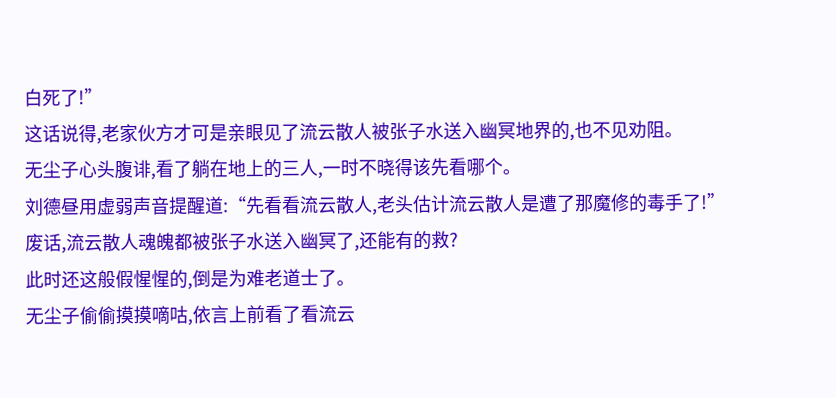白死了!”
这话说得,老家伙方才可是亲眼见了流云散人被张子水送入幽冥地界的,也不见劝阻。
无尘子心头腹诽,看了躺在地上的三人,一时不晓得该先看哪个。
刘德昼用虚弱声音提醒道:“先看看流云散人,老头估计流云散人是遭了那魔修的毒手了!”
废话,流云散人魂魄都被张子水送入幽冥了,还能有的救?
此时还这般假惺惺的,倒是为难老道士了。
无尘子偷偷摸摸嘀咕,依言上前看了看流云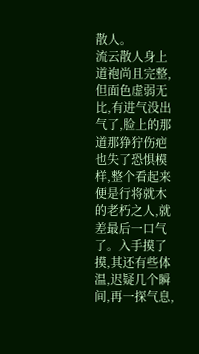散人。
流云散人身上道袍尚且完整,但面色虚弱无比,有进气没出气了,脸上的那道那狰狞伤疤也失了恐惧模样,整个看起来便是行将就木的老朽之人,就差最后一口气了。入手摸了摸,其还有些体温,迟疑几个瞬间,再一探气息,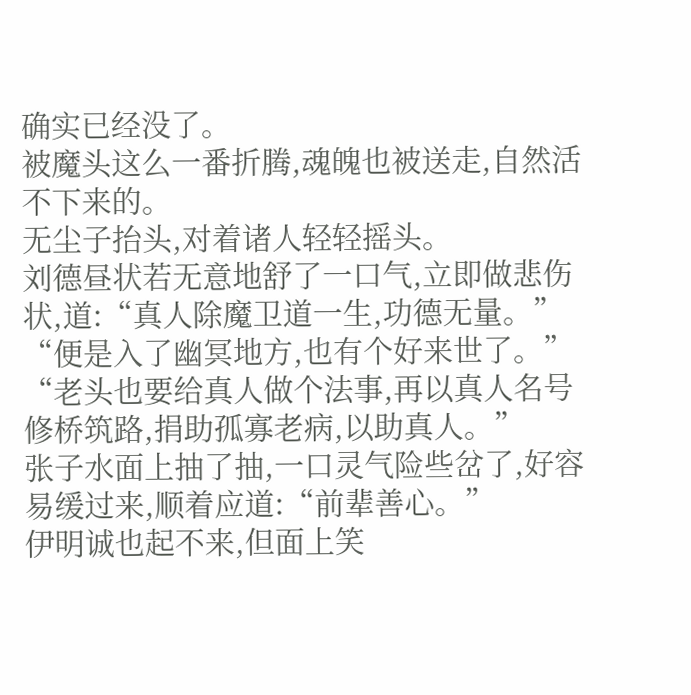确实已经没了。
被魔头这么一番折腾,魂魄也被送走,自然活不下来的。
无尘子抬头,对着诸人轻轻摇头。
刘德昼状若无意地舒了一口气,立即做悲伤状,道:“真人除魔卫道一生,功德无量。”
“便是入了幽冥地方,也有个好来世了。”
“老头也要给真人做个法事,再以真人名号修桥筑路,捐助孤寡老病,以助真人。”
张子水面上抽了抽,一口灵气险些岔了,好容易缓过来,顺着应道:“前辈善心。”
伊明诚也起不来,但面上笑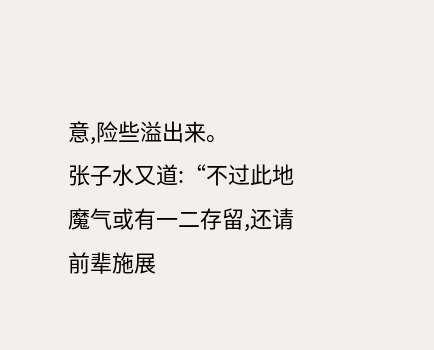意,险些溢出来。
张子水又道:“不过此地魔气或有一二存留,还请前辈施展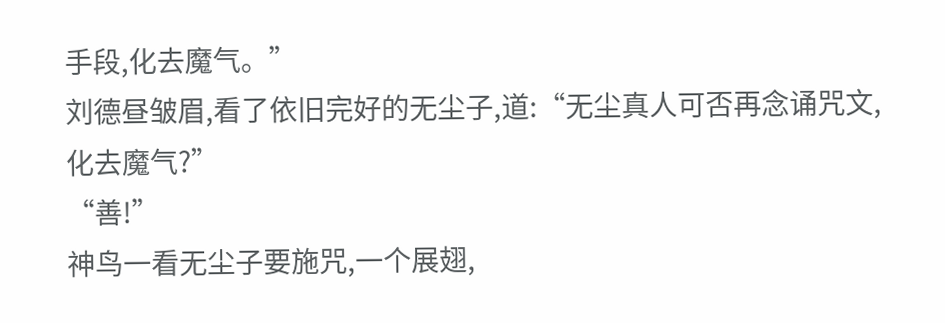手段,化去魔气。”
刘德昼皱眉,看了依旧完好的无尘子,道:“无尘真人可否再念诵咒文,化去魔气?”
“善!”
神鸟一看无尘子要施咒,一个展翅,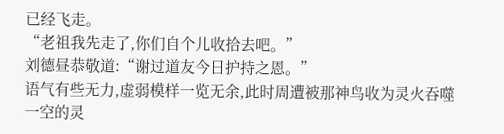已经飞走。
“老祖我先走了,你们自个儿收拾去吧。”
刘德昼恭敬道:“谢过道友今日护持之恩。”
语气有些无力,虚弱模样一览无余,此时周遭被那神鸟收为灵火吞噬一空的灵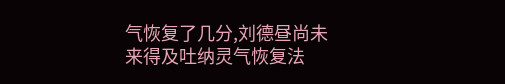气恢复了几分,刘德昼尚未来得及吐纳灵气恢复法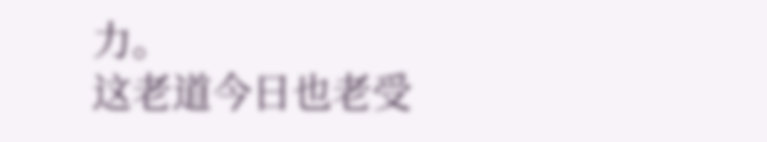力。
这老道今日也老受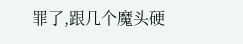罪了,跟几个魔头硬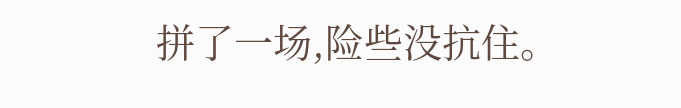拼了一场,险些没抗住。